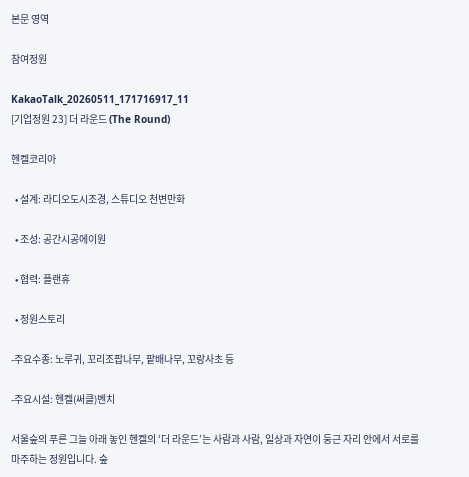본문 영역

참여정원

KakaoTalk_20260511_171716917_11
[기업정원 23] 더 라운드 (The Round)

헨켈코리아

  • 설계: 라디오도시조경, 스튜디오 천변만화

  • 조성: 공간시공에이원

  • 협력: 플랜휴

  • 정원스토리

-주요수종: 노루귀, 꼬리조팝나무, 팥배나무, 꼬랑사초 등

-주요시설: 헨켈(써클)벤치

서울숲의 푸른 그늘 아래 놓인 헨켈의 ‘더 라운드’는 사람과 사람, 일상과 자연이 둥근 자리 안에서 서로를 마주하는 정원입니다. 숲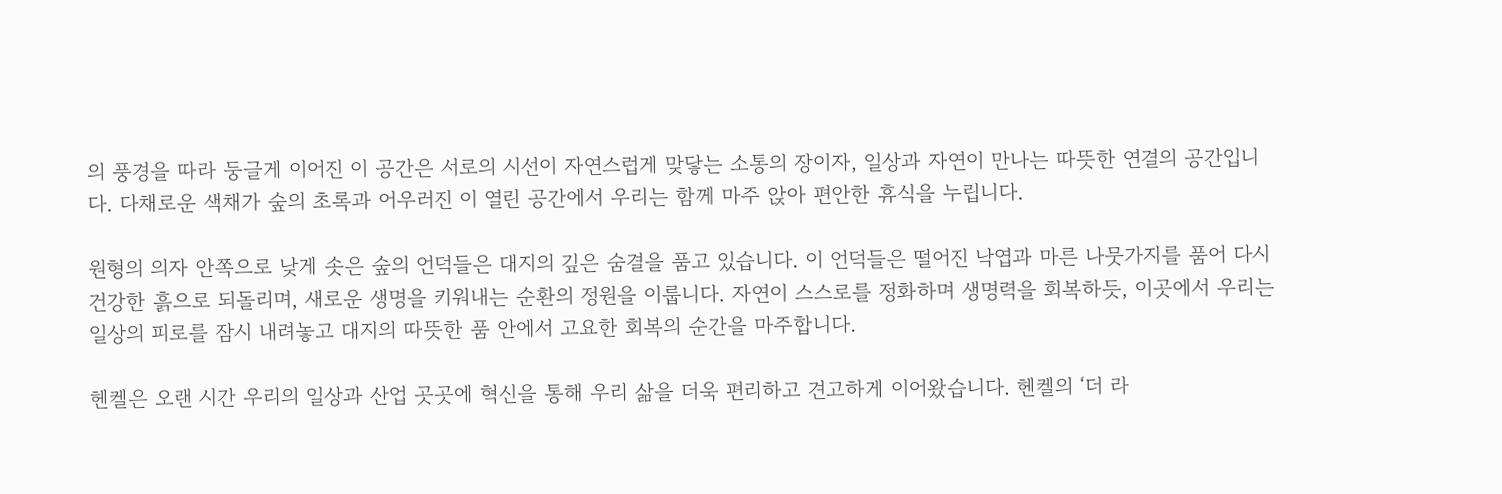의 풍경을 따라 둥글게 이어진 이 공간은 서로의 시선이 자연스럽게 맞닿는 소통의 장이자, 일상과 자연이 만나는 따뜻한 연결의 공간입니다. 다채로운 색채가 숲의 초록과 어우러진 이 열린 공간에서 우리는 함께 마주 앉아 편안한 휴식을 누립니다.

원형의 의자 안쪽으로 낮게 솟은 숲의 언덕들은 대지의 깊은 숨결을 품고 있습니다. 이 언덕들은 떨어진 낙엽과 마른 나뭇가지를 품어 다시 건강한 흙으로 되돌리며, 새로운 생명을 키워내는 순환의 정원을 이룹니다. 자연이 스스로를 정화하며 생명력을 회복하듯, 이곳에서 우리는 일상의 피로를 잠시 내려놓고 대지의 따뜻한 품 안에서 고요한 회복의 순간을 마주합니다.

헨켈은 오랜 시간 우리의 일상과 산업 곳곳에 혁신을 통해 우리 삶을 더욱 편리하고 견고하게 이어왔습니다. 헨켈의 ‘더 라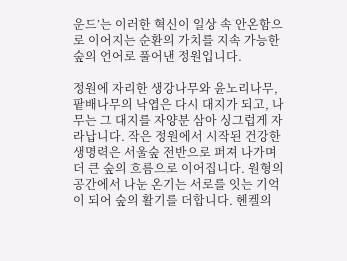운드’는 이러한 혁신이 일상 속 안온함으로 이어지는 순환의 가치를 지속 가능한 숲의 언어로 풀어낸 정원입니다.

정원에 자리한 생강나무와 윤노리나무, 팥배나무의 낙엽은 다시 대지가 되고, 나무는 그 대지를 자양분 삼아 싱그럽게 자라납니다. 작은 정원에서 시작된 건강한 생명력은 서울숲 전반으로 퍼져 나가며 더 큰 숲의 흐름으로 이어집니다. 원형의 공간에서 나눈 온기는 서로를 잇는 기억이 되어 숲의 활기를 더합니다. 헨켈의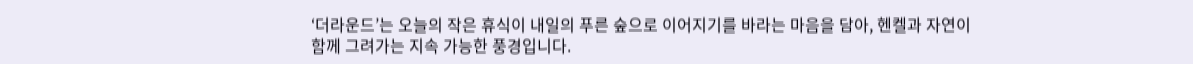‘더라운드’는 오늘의 작은 휴식이 내일의 푸른 숲으로 이어지기를 바라는 마음을 담아, 헨켈과 자연이 함께 그려가는 지속 가능한 풍경입니다.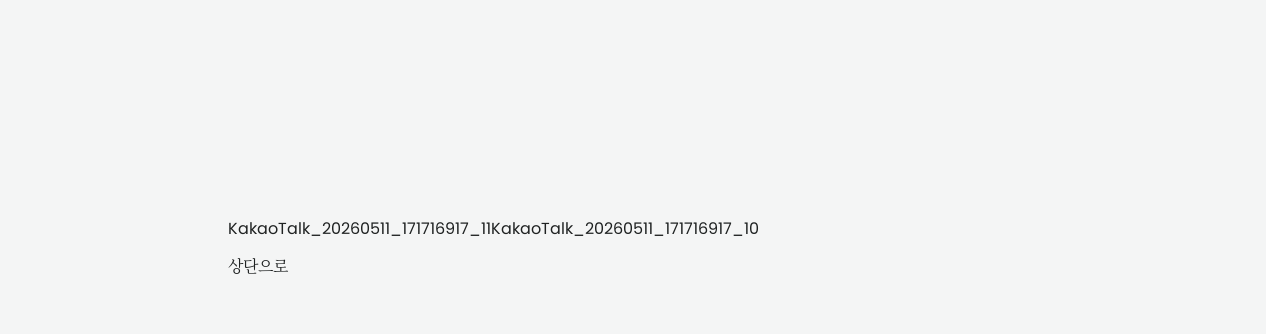KakaoTalk_20260511_171716917_11KakaoTalk_20260511_171716917_10

상단으로